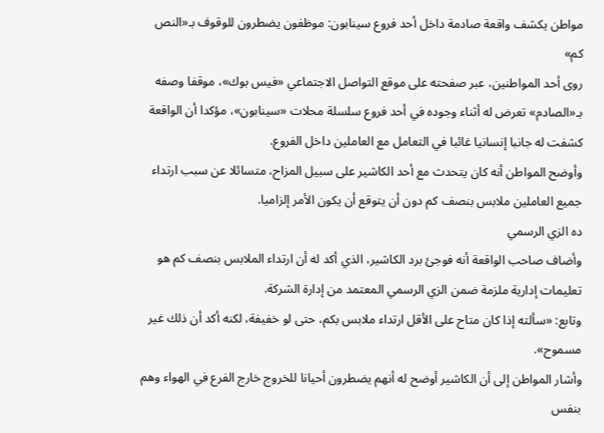مواطن يكشف واقعة صادمة داخل أحد فروع سينابون: موظفون يضطرون للوقوف بـ«النص كم»
روى أحد المواطنين، عبر صفحته على موقع التواصل الاجتماعي «فيس بوك»، موقفا وصفه بـ«الصادم» تعرض له أثناء وجوده في أحد فروع سلسلة محلات «سينابون»، مؤكدا أن الواقعة كشفت له جانبا إنسانيا غائبا في التعامل مع العاملين داخل الفروع.
وأوضح المواطن أنه كان يتحدث مع أحد الكاشير على سبيل المزاح، متسائلا عن سبب ارتداء جميع العاملين ملابس بنصف كم دون أن يتوقع أن يكون الأمر إلزاميا.
ده الزي الرسمي
وأضاف صاحب الواقعة أنه فوجئ برد الكاشير، الذي أكد له أن ارتداء الملابس بنصف كم هو تعليمات إدارية ملزمة ضمن الزي الرسمي المعتمد من إدارة الشركة.
وتابع: «سألته إذا كان متاح على الأقل ارتداء ملابس بكم، حتى لو خفيفة، لكنه أكد أن ذلك غير مسموح».
وأشار المواطن إلى أن الكاشير أوضح له أنهم يضطرون أحيانا للخروج خارج الفرع في الهواء وهم بنفس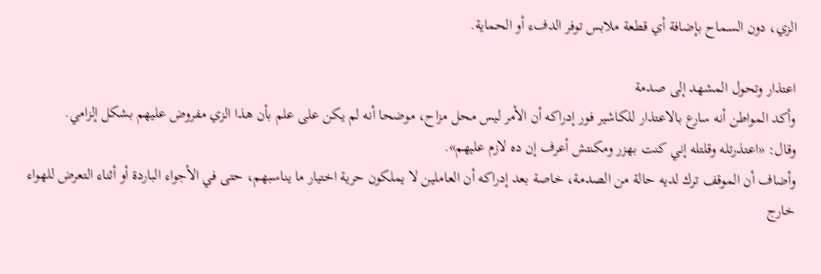الزي، دون السماح بإضافة أي قطعة ملابس توفر الدفء أو الحماية.

اعتذار وتحول المشهد إلى صدمة
وأكد المواطن أنه سارع بالاعتذار للكاشير فور إدراكه أن الأمر ليس محل مزاح، موضحا أنه لم يكن على علم بأن هذا الزي مفروض عليهم بشكل إلزامي.
وقال: «اعتذرتله وقلتله إني كنت بهزر ومكنتش أعرف إن ده لازم عليهم».
وأضاف أن الموقف ترك لديه حالة من الصدمة، خاصة بعد إدراكه أن العاملين لا يملكون حرية اختيار ما يناسبهم، حتى في الأجواء الباردة أو أثناء التعرض للهواء خارج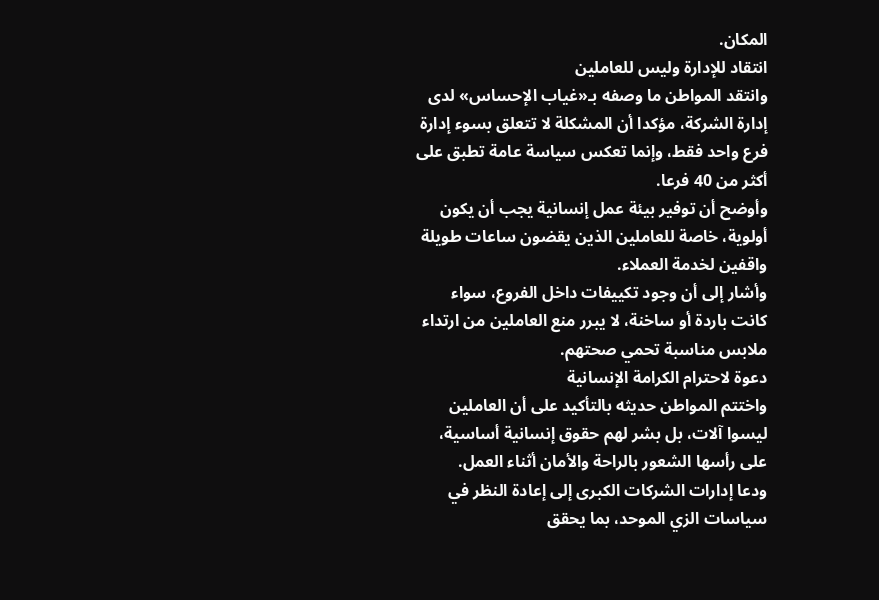المكان.
انتقاد للإدارة وليس للعاملين
وانتقد المواطن ما وصفه بـ«غياب الإحساس» لدى إدارة الشركة، مؤكدا أن المشكلة لا تتعلق بسوء إدارة فرع واحد فقط، وإنما تعكس سياسة عامة تطبق على أكثر من 40 فرعا.
وأوضح أن توفير بيئة عمل إنسانية يجب أن يكون أولوية، خاصة للعاملين الذين يقضون ساعات طويلة واقفين لخدمة العملاء.
وأشار إلى أن وجود تكييفات داخل الفروع، سواء كانت باردة أو ساخنة، لا يبرر منع العاملين من ارتداء ملابس مناسبة تحمي صحتهم.
دعوة لاحترام الكرامة الإنسانية
واختتم المواطن حديثه بالتأكيد على أن العاملين ليسوا آلات، بل بشر لهم حقوق إنسانية أساسية، على رأسها الشعور بالراحة والأمان أثناء العمل.
ودعا إدارات الشركات الكبرى إلى إعادة النظر في سياسات الزي الموحد، بما يحقق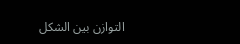التوازن بين الشكل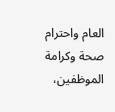العام واحترام صحة وكرامة الموظفين،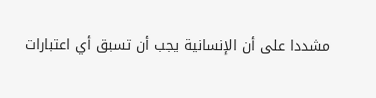مشددا على أن الإنسانية يجب أن تسبق أي اعتبارات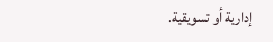إدارية أو تسويقية.